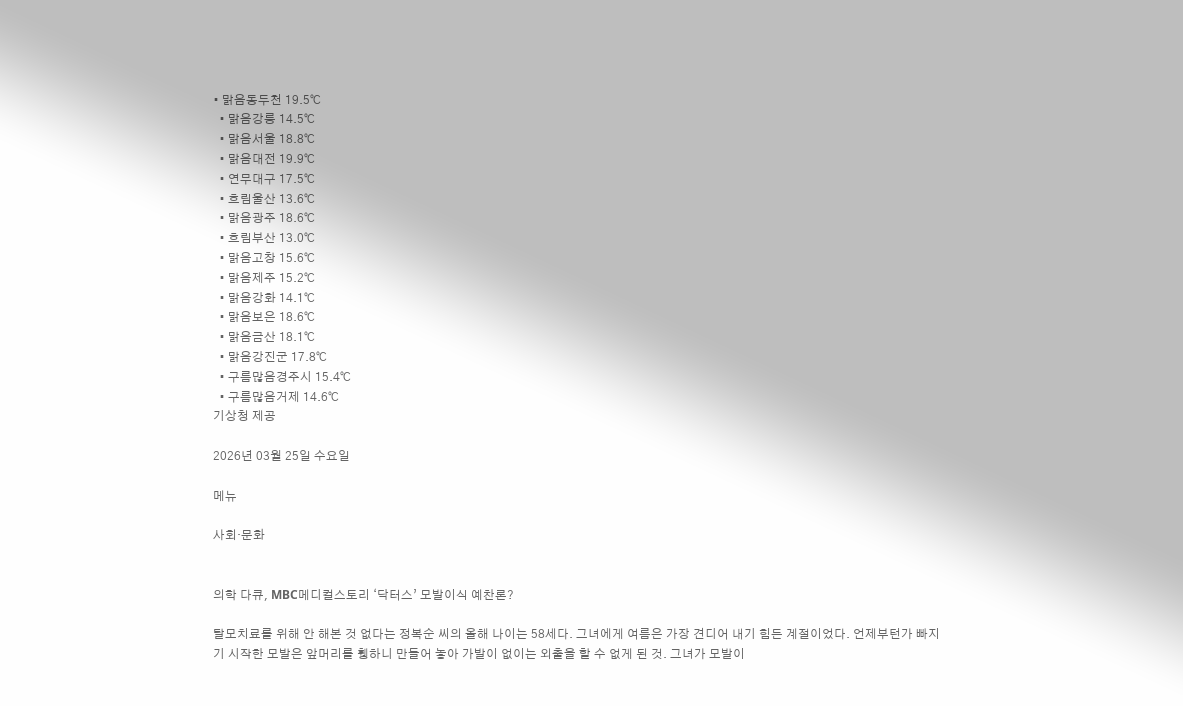• 맑음동두천 19.5℃
  • 맑음강릉 14.5℃
  • 맑음서울 18.8℃
  • 맑음대전 19.9℃
  • 연무대구 17.5℃
  • 흐림울산 13.6℃
  • 맑음광주 18.6℃
  • 흐림부산 13.0℃
  • 맑음고창 15.6℃
  • 맑음제주 15.2℃
  • 맑음강화 14.1℃
  • 맑음보은 18.6℃
  • 맑음금산 18.1℃
  • 맑음강진군 17.8℃
  • 구름많음경주시 15.4℃
  • 구름많음거제 14.6℃
기상청 제공

2026년 03월 25일 수요일

메뉴

사회·문화


의학 다큐, MBC메디컬스토리 ‘닥터스’ 모발이식 예찬론?

탈모치료를 위해 안 해본 것 없다는 정복순 씨의 올해 나이는 58세다. 그녀에게 여름은 가장 견디어 내기 힘든 계절이었다. 언제부턴가 빠지기 시작한 모발은 앞머리를 휑하니 만들어 놓아 가발이 없이는 외출을 할 수 없게 된 것. 그녀가 모발이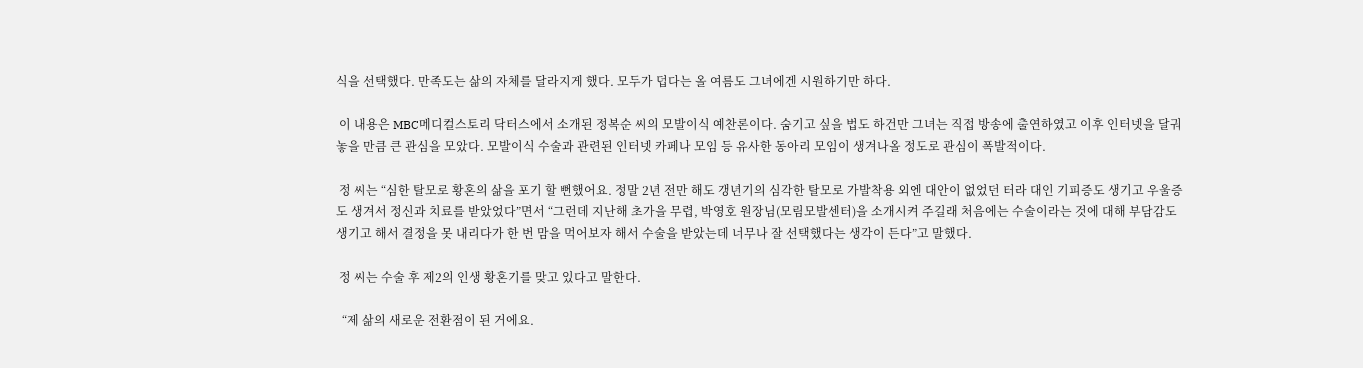식을 선택했다. 만족도는 삶의 자체를 달라지게 했다. 모두가 덥다는 올 여름도 그녀에겐 시원하기만 하다.

 이 내용은 MBC메디컬스토리 닥터스에서 소개된 정복순 씨의 모발이식 예찬론이다. 숨기고 싶을 법도 하건만 그녀는 직접 방송에 출연하였고 이후 인터넷을 달궈놓을 만큼 큰 관심을 모았다. 모발이식 수술과 관련된 인터넷 카페나 모임 등 유사한 동아리 모임이 생겨나올 정도로 관심이 폭발적이다.

 정 씨는 “심한 탈모로 황혼의 삶을 포기 할 뻔했어요. 정말 2년 전만 해도 갱년기의 심각한 탈모로 가발착용 외엔 대안이 없었던 터라 대인 기피증도 생기고 우울증도 생겨서 정신과 치료를 받았었다”면서 “그런데 지난해 초가을 무렵, 박영호 원장님(모림모발센터)을 소개시켜 주길래 처음에는 수술이라는 것에 대해 부담감도 생기고 해서 결정을 못 내리다가 한 번 맘을 먹어보자 해서 수술을 받았는데 너무나 잘 선택했다는 생각이 든다”고 말했다.

 정 씨는 수술 후 제2의 인생 황혼기를 맞고 있다고 말한다.

  “제 삶의 새로운 전환점이 된 거에요.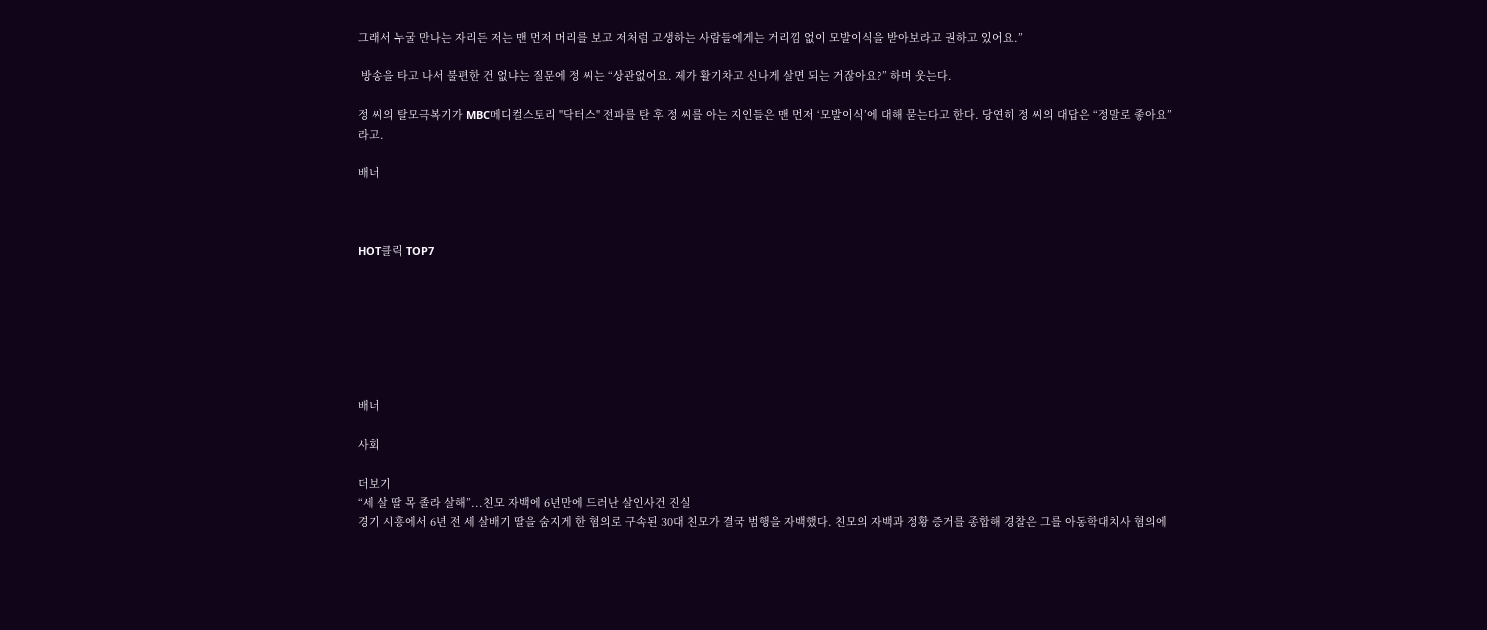그래서 누굴 만나는 자리든 저는 맨 먼저 머리를 보고 저처럼 고생하는 사람들에게는 거리낌 없이 모발이식을 받아보라고 권하고 있어요.”

 방송을 타고 나서 불편한 건 없냐는 질문에 정 씨는 “상관없어요. 제가 활기차고 신나게 살면 되는 거잖아요?” 하며 웃는다.

정 씨의 탈모극복기가 MBC메디컬스토리 ''닥터스'' 전파를 탄 후 정 씨를 아는 지인들은 맨 먼저 ‘모발이식’에 대해 묻는다고 한다. 당연히 정 씨의 대답은 “정말로 좋아요”라고.

배너



HOT클릭 TOP7







배너

사회

더보기
“세 살 딸 목 졸라 살해”...친모 자백에 6년만에 드러난 살인사건 진실
경기 시흥에서 6년 전 세 살배기 딸을 숨지게 한 혐의로 구속된 30대 친모가 결국 범행을 자백했다. 친모의 자백과 정황 증거를 종합해 경찰은 그를 아동학대치사 혐의에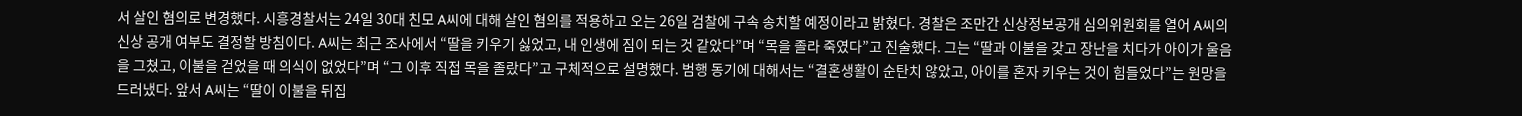서 살인 혐의로 변경했다. 시흥경찰서는 24일 30대 친모 A씨에 대해 살인 혐의를 적용하고 오는 26일 검찰에 구속 송치할 예정이라고 밝혔다. 경찰은 조만간 신상정보공개 심의위원회를 열어 A씨의 신상 공개 여부도 결정할 방침이다. A씨는 최근 조사에서 “딸을 키우기 싫었고, 내 인생에 짐이 되는 것 같았다”며 “목을 졸라 죽였다”고 진술했다. 그는 “딸과 이불을 갖고 장난을 치다가 아이가 울음을 그쳤고, 이불을 걷었을 때 의식이 없었다”며 “그 이후 직접 목을 졸랐다”고 구체적으로 설명했다. 범행 동기에 대해서는 “결혼생활이 순탄치 않았고, 아이를 혼자 키우는 것이 힘들었다”는 원망을 드러냈다. 앞서 A씨는 “딸이 이불을 뒤집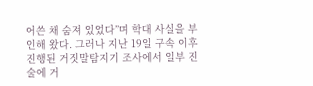어쓴 채 숨져 있었다”며 학대 사실을 부인해 왔다. 그러나 지난 19일 구속 이후 진행된 거짓말탐지기 조사에서 일부 진술에 거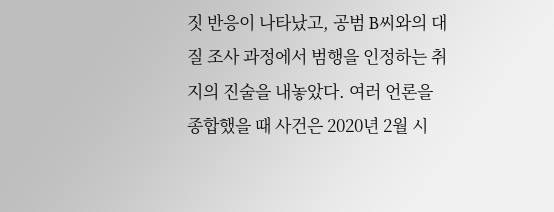짓 반응이 나타났고, 공범 B씨와의 대질 조사 과정에서 범행을 인정하는 취지의 진술을 내놓았다. 여러 언론을 종합했을 때 사건은 2020년 2월 시